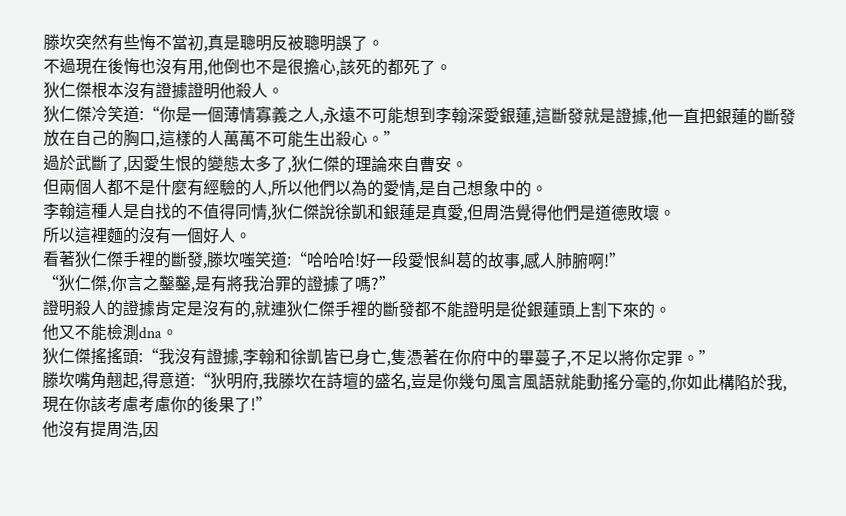滕坎突然有些悔不當初,真是聰明反被聰明誤了。
不過現在後悔也沒有用,他倒也不是很擔心,該死的都死了。
狄仁傑根本沒有證據證明他殺人。
狄仁傑冷笑道:“你是一個薄情寡義之人,永遠不可能想到李翰深愛銀蓮,這斷發就是證據,他一直把銀蓮的斷發放在自己的胸口,這樣的人萬萬不可能生出殺心。”
過於武斷了,因愛生恨的變態太多了,狄仁傑的理論來自曹安。
但兩個人都不是什麼有經驗的人,所以他們以為的愛情,是自己想象中的。
李翰這種人是自找的不值得同情,狄仁傑說徐凱和銀蓮是真愛,但周浩覺得他們是道德敗壞。
所以這裡麵的沒有一個好人。
看著狄仁傑手裡的斷發,滕坎嗤笑道:“哈哈哈!好一段愛恨糾葛的故事,感人肺腑啊!”
“狄仁傑,你言之鑿鑿,是有將我治罪的證據了嗎?”
證明殺人的證據肯定是沒有的,就連狄仁傑手裡的斷發都不能證明是從銀蓮頭上割下來的。
他又不能檢測dna。
狄仁傑搖搖頭:“我沒有證據,李翰和徐凱皆已身亡,隻憑著在你府中的畢蔓子,不足以將你定罪。”
滕坎嘴角翹起,得意道:“狄明府,我滕坎在詩壇的盛名,豈是你幾句風言風語就能動搖分毫的,你如此構陷於我,現在你該考慮考慮你的後果了!”
他沒有提周浩,因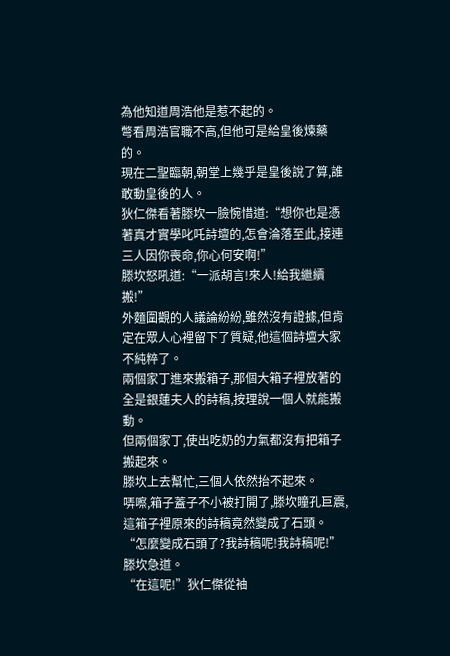為他知道周浩他是惹不起的。
彆看周浩官職不高,但他可是給皇後煉藥的。
現在二聖臨朝,朝堂上幾乎是皇後說了算,誰敢動皇後的人。
狄仁傑看著滕坎一臉惋惜道:“想你也是憑著真才實學叱吒詩壇的,怎會淪落至此,接連三人因你喪命,你心何安啊!”
滕坎怒吼道:“一派胡言!來人!給我繼續搬!”
外麵圍觀的人議論紛紛,雖然沒有證據,但肯定在眾人心裡留下了質疑,他這個詩壇大家不純粹了。
兩個家丁進來搬箱子,那個大箱子裡放著的全是銀蓮夫人的詩稿,按理說一個人就能搬動。
但兩個家丁,使出吃奶的力氣都沒有把箱子搬起來。
滕坎上去幫忙,三個人依然抬不起來。
哢嚓,箱子蓋子不小被打開了,滕坎瞳孔巨震,這箱子裡原來的詩稿竟然變成了石頭。
“怎麼變成石頭了?我詩稿呢!我詩稿呢!”滕坎急道。
“在這呢!”狄仁傑從袖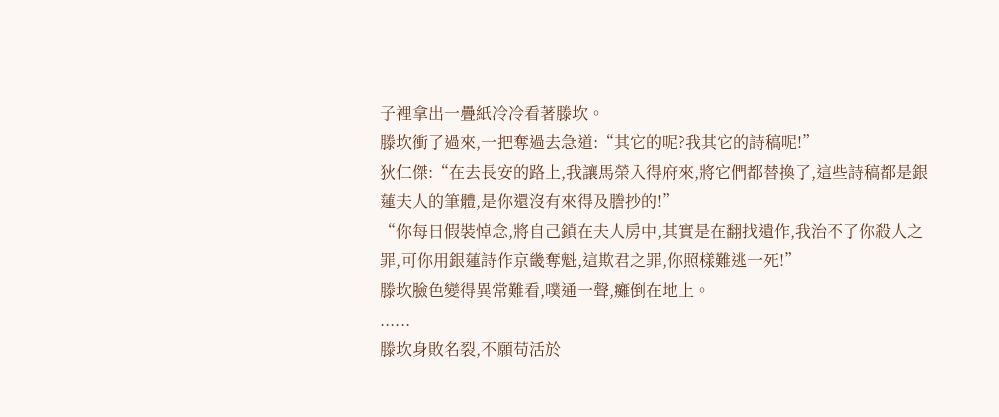子裡拿出一疊紙冷冷看著滕坎。
滕坎衝了過來,一把奪過去急道:“其它的呢?我其它的詩稿呢!”
狄仁傑:“在去長安的路上,我讓馬榮入得府來,將它們都替換了,這些詩稿都是銀蓮夫人的筆體,是你還沒有來得及謄抄的!”
“你每日假裝悼念,將自己鎖在夫人房中,其實是在翻找遺作,我治不了你殺人之罪,可你用銀蓮詩作京畿奪魁,這欺君之罪,你照樣難逃一死!”
滕坎臉色變得異常難看,噗通一聲,癱倒在地上。
......
滕坎身敗名裂,不願苟活於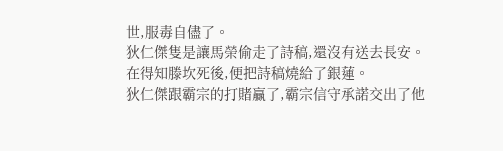世,服毒自儘了。
狄仁傑隻是讓馬榮偷走了詩稿,還沒有送去長安。
在得知滕坎死後,便把詩稿燒給了銀蓮。
狄仁傑跟霸宗的打賭贏了,霸宗信守承諾交出了他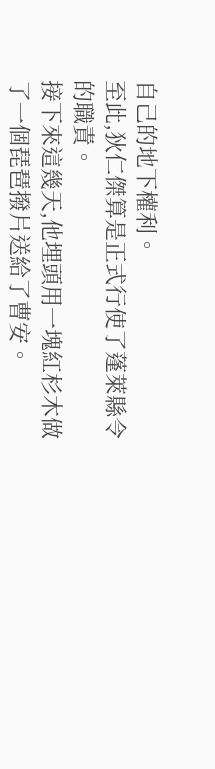自己的地下權利。
至此,狄仁傑算是正式行使了蓬萊縣令的職責。
接下來這幾天,他埋頭用一塊紅杉木做了一個琵琶撥片送給了曹安。